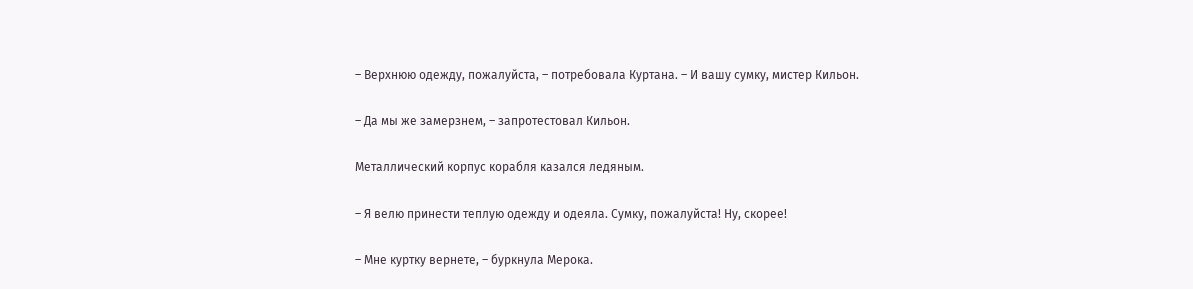– Верхнюю одежду, пожалуйста, – потребовала Куртана. – И вашу сумку, мистер Кильон.

– Да мы же замерзнем, – запротестовал Кильон.

Металлический корпус корабля казался ледяным.

– Я велю принести теплую одежду и одеяла. Сумку, пожалуйста! Ну, скорее!

– Мне куртку вернете, – буркнула Мерока.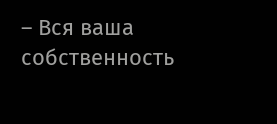– Вся ваша собственность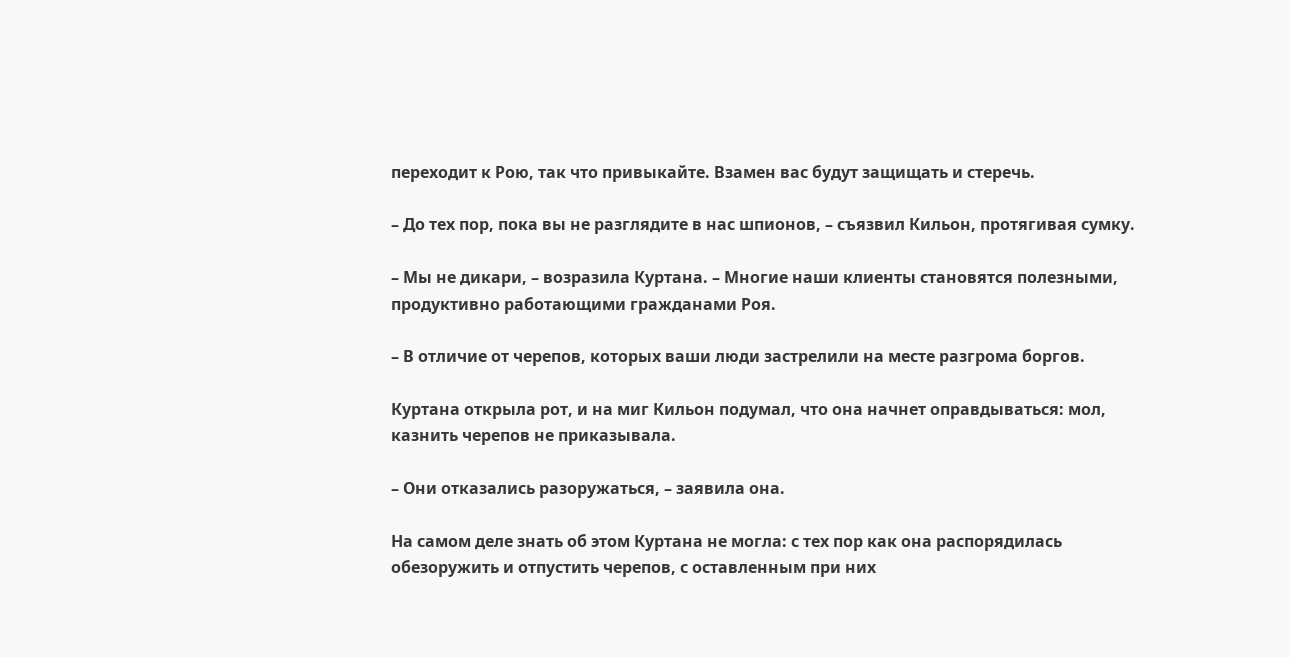переходит к Рою, так что привыкайте. Взамен вас будут защищать и стеречь.

– До тех пор, пока вы не разглядите в нас шпионов, – съязвил Кильон, протягивая сумку.

– Мы не дикари, – возразила Куртана. – Многие наши клиенты становятся полезными, продуктивно работающими гражданами Роя.

– В отличие от черепов, которых ваши люди застрелили на месте разгрома боргов.

Куртана открыла рот, и на миг Кильон подумал, что она начнет оправдываться: мол, казнить черепов не приказывала.

– Они отказались разоружаться, – заявила она.

На самом деле знать об этом Куртана не могла: с тех пор как она распорядилась обезоружить и отпустить черепов, с оставленным при них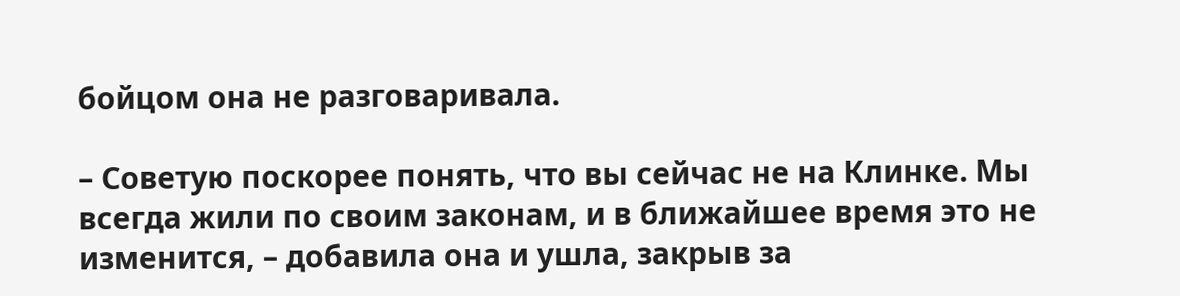бойцом она не разговаривала.

– Советую поскорее понять, что вы сейчас не на Клинке. Мы всегда жили по своим законам, и в ближайшее время это не изменится, – добавила она и ушла, закрыв за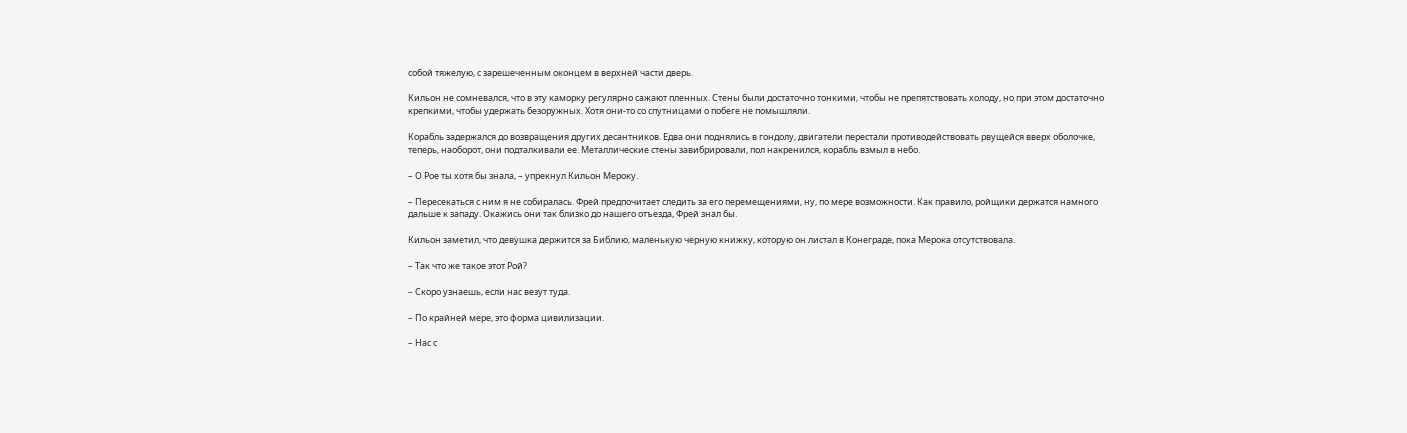собой тяжелую, с зарешеченным оконцем в верхней части дверь.

Кильон не сомневался, что в эту каморку регулярно сажают пленных. Стены были достаточно тонкими, чтобы не препятствовать холоду, но при этом достаточно крепкими, чтобы удержать безоружных. Хотя они-то со спутницами о побеге не помышляли.

Корабль задержался до возвращения других десантников. Едва они поднялись в гондолу, двигатели перестали противодействовать рвущейся вверх оболочке, теперь, наоборот, они подталкивали ее. Металлические стены завибрировали, пол накренился, корабль взмыл в небо.

– О Рое ты хотя бы знала, – упрекнул Кильон Мероку.

– Пересекаться с ним я не собиралась. Фрей предпочитает следить за его перемещениями, ну, по мере возможности. Как правило, ройщики держатся намного дальше к западу. Окажись они так близко до нашего отъезда, Фрей знал бы.

Кильон заметил, что девушка держится за Библию, маленькую черную книжку, которую он листал в Конеграде, пока Мерока отсутствовала.

– Так что же такое этот Рой?

– Скоро узнаешь, если нас везут туда.

– По крайней мере, это форма цивилизации.

– Нас с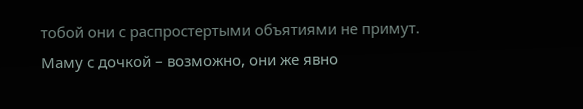тобой они с распростертыми объятиями не примут. Маму с дочкой – возможно, они же явно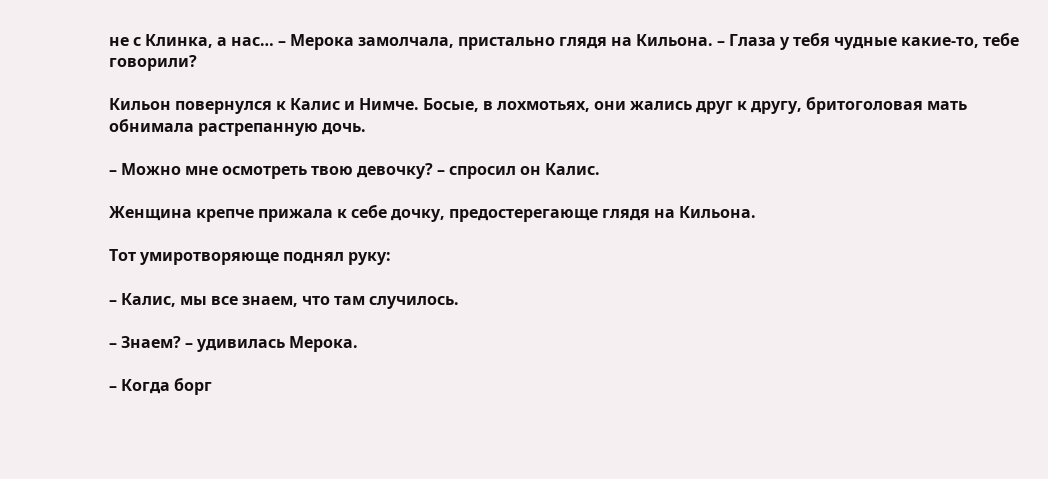не с Клинка, а нас… – Мерока замолчала, пристально глядя на Кильона. – Глаза у тебя чудные какие-то, тебе говорили?

Кильон повернулся к Калис и Нимче. Босые, в лохмотьях, они жались друг к другу, бритоголовая мать обнимала растрепанную дочь.

– Можно мне осмотреть твою девочку? – спросил он Калис.

Женщина крепче прижала к себе дочку, предостерегающе глядя на Кильона.

Тот умиротворяюще поднял руку:

– Калис, мы все знаем, что там случилось.

– Знаем? – удивилась Мерока.

– Когда борг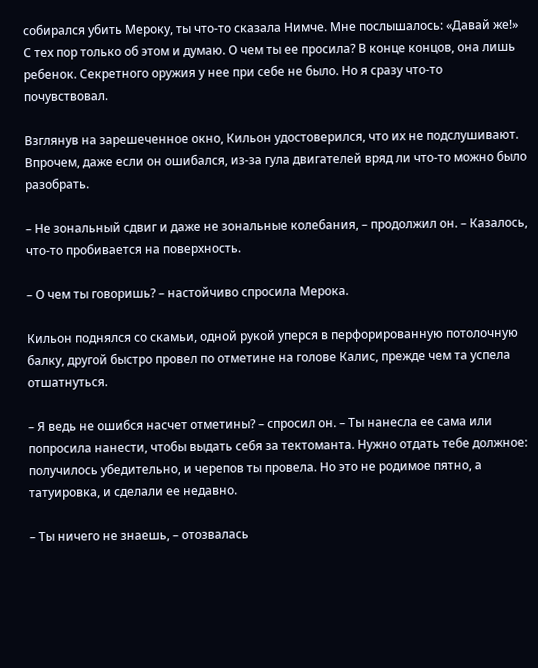собирался убить Мероку, ты что-то сказала Нимче. Мне послышалось: «Давай же!» С тех пор только об этом и думаю. О чем ты ее просила? В конце концов, она лишь ребенок. Секретного оружия у нее при себе не было. Но я сразу что-то почувствовал.

Взглянув на зарешеченное окно, Кильон удостоверился, что их не подслушивают. Впрочем, даже если он ошибался, из-за гула двигателей вряд ли что-то можно было разобрать.

– Не зональный сдвиг и даже не зональные колебания, – продолжил он. – Казалось, что-то пробивается на поверхность.

– О чем ты говоришь? – настойчиво спросила Мерока.

Кильон поднялся со скамьи, одной рукой уперся в перфорированную потолочную балку, другой быстро провел по отметине на голове Калис, прежде чем та успела отшатнуться.

– Я ведь не ошибся насчет отметины? – спросил он. – Ты нанесла ее сама или попросила нанести, чтобы выдать себя за тектоманта. Нужно отдать тебе должное: получилось убедительно, и черепов ты провела. Но это не родимое пятно, а татуировка, и сделали ее недавно.

– Ты ничего не знаешь, – отозвалась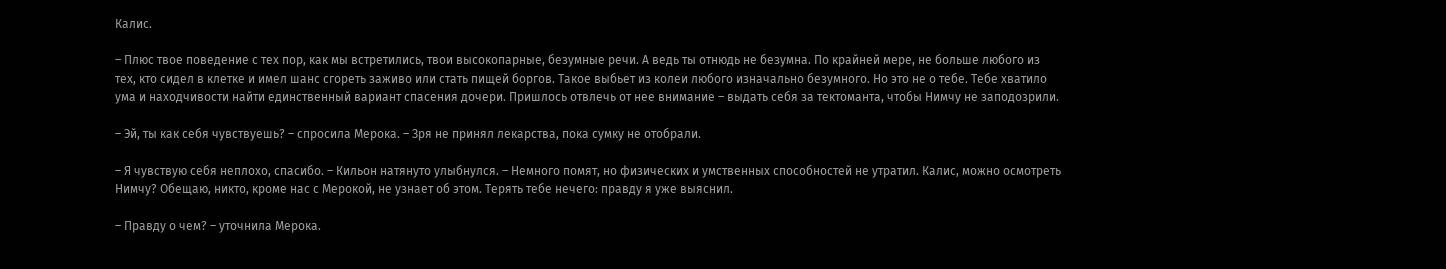Калис.

– Плюс твое поведение с тех пор, как мы встретились, твои высокопарные, безумные речи. А ведь ты отнюдь не безумна. По крайней мере, не больше любого из тех, кто сидел в клетке и имел шанс сгореть заживо или стать пищей боргов. Такое выбьет из колеи любого изначально безумного. Но это не о тебе. Тебе хватило ума и находчивости найти единственный вариант спасения дочери. Пришлось отвлечь от нее внимание – выдать себя за тектоманта, чтобы Нимчу не заподозрили.

– Эй, ты как себя чувствуешь? – спросила Мерока. – Зря не принял лекарства, пока сумку не отобрали.

– Я чувствую себя неплохо, спасибо. – Кильон натянуто улыбнулся. – Немного помят, но физических и умственных способностей не утратил. Калис, можно осмотреть Нимчу? Обещаю, никто, кроме нас с Мерокой, не узнает об этом. Терять тебе нечего: правду я уже выяснил.

– Правду о чем? – уточнила Мерока.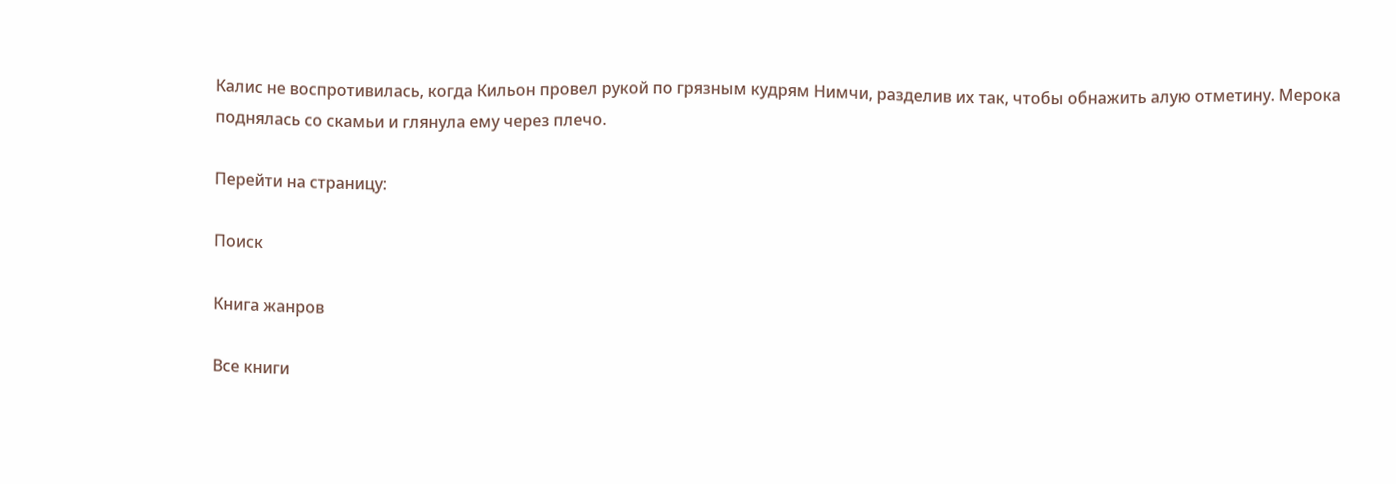Калис не воспротивилась, когда Кильон провел рукой по грязным кудрям Нимчи, разделив их так, чтобы обнажить алую отметину. Мерока поднялась со скамьи и глянула ему через плечо.

Перейти на страницу:

Поиск

Книга жанров

Все книги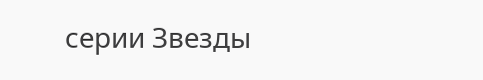серии Звезды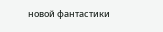новой фантастики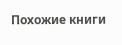Похожие книги